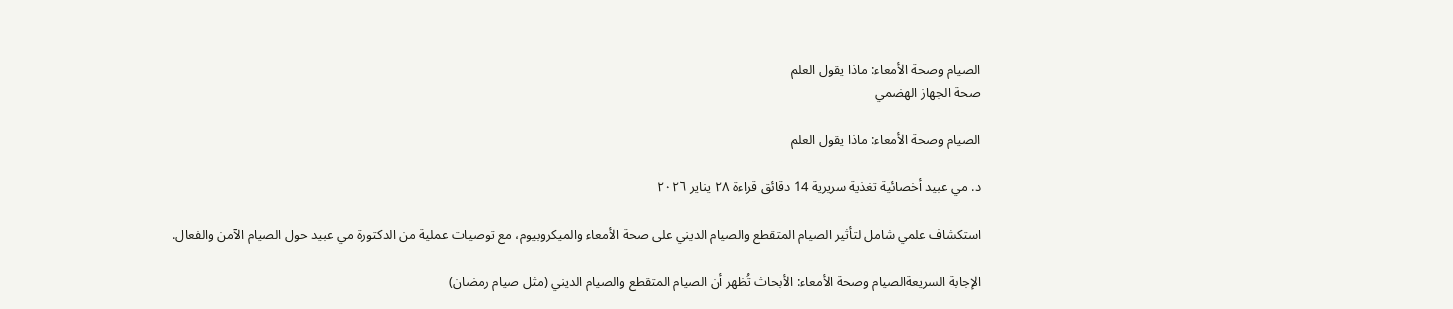الصيام وصحة الأمعاء: ماذا يقول العلم
صحة الجهاز الهضمي

الصيام وصحة الأمعاء: ماذا يقول العلم

د. مي عبيد أخصائية تغذية سريرية 14 دقائق قراءة ٢٨ يناير ٢٠٢٦

استكشاف علمي شامل لتأثير الصيام المتقطع والصيام الديني على صحة الأمعاء والميكروبيوم، مع توصيات عملية من الدكتورة مي عبيد حول الصيام الآمن والفعال.

الإجابة السريعةالصيام وصحة الأمعاء: الأبحاث تُظهر أن الصيام المتقطع والصيام الديني (مثل صيام رمضان)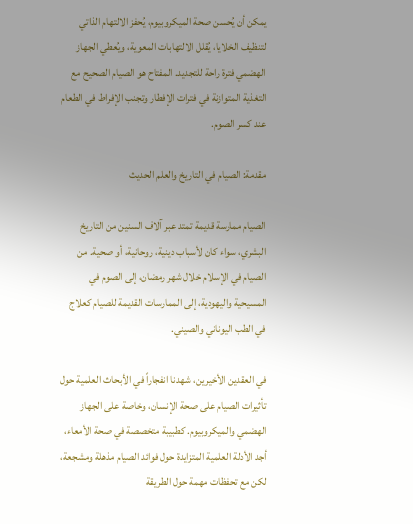يمكن أن يُحسن صحة الميكروبيوم، يُحفز الالتهام الذاتي لتنظيف الخلايا، يُقلل الالتهابات المعوية، ويُعطي الجهاز الهضمي فترة راحة للتجديد. المفتاح هو الصيام الصحيح مع التغذية المتوازنة في فترات الإفطار وتجنب الإفراط في الطعام عند كسر الصوم.

مقدمة: الصيام في التاريخ والعلم الحديث

الصيام ممارسة قديمة تمتد عبر آلاف السنين من التاريخ البشري، سواء كان لأسباب دينية، روحانية، أو صحية. من الصيام في الإسلام خلال شهر رمضان، إلى الصوم في المسيحية واليهودية، إلى الممارسات القديمة للصيام كعلاج في الطب اليوناني والصيني.

في العقدين الأخيرين، شهدنا انفجاراً في الأبحاث العلمية حول تأثيرات الصيام على صحة الإنسان، وخاصة على الجهاز الهضمي والميكروبيوم. كطبيبة متخصصة في صحة الأمعاء، أجد الأدلة العلمية المتزايدة حول فوائد الصيام مذهلة ومشجعة، لكن مع تحفظات مهمة حول الطريقة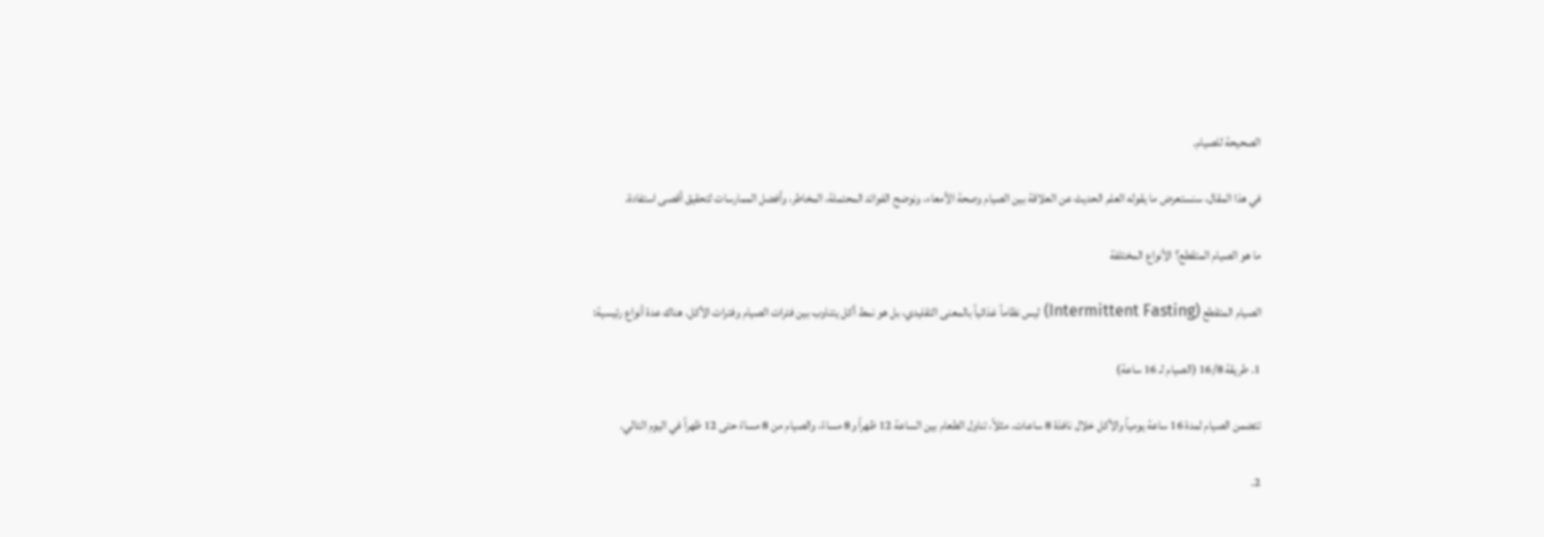الصحيحة للصيام.

في هذا المقال، سنستعرض ما يقوله العلم الحديث عن العلاقة بين الصيام وصحة الأمعاء، ونوضح الفوائد المحتملة، المخاطر، وأفضل الممارسات لتحقيق أقصى استفادة.

ما هو الصيام المتقطع؟ الأنواع المختلفة

الصيام المتقطع (Intermittent Fasting) ليس نظاماً غذائياً بالمعنى التقليدي، بل هو نمط أكل يتناوب بين فترات الصيام وفترات الأكل. هناك عدة أنواع رئيسية:

1. طريقة 16/8 (الصيام لـ 16 ساعة)

تتضمن الصيام لمدة 16 ساعة يومياً والأكل خلال نافذة 8 ساعات. مثلاً، تناول الطعام بين الساعة 12 ظهراً و8 مساءً، والصيام من 8 مساءً حتى 12 ظهراً في اليوم التالي.

2.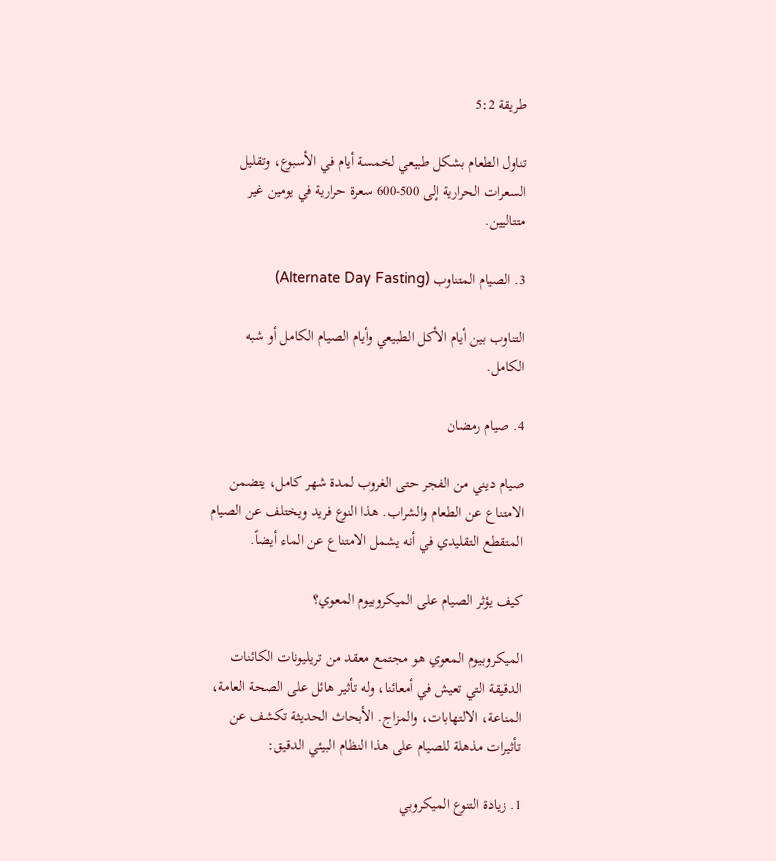طريقة 5:2

تناول الطعام بشكل طبيعي لخمسة أيام في الأسبوع، وتقليل السعرات الحرارية إلى 500-600 سعرة حرارية في يومين غير متتاليين.

3. الصيام المتناوب (Alternate Day Fasting)

التناوب بين أيام الأكل الطبيعي وأيام الصيام الكامل أو شبه الكامل.

4. صيام رمضان

صيام ديني من الفجر حتى الغروب لمدة شهر كامل، يتضمن الامتناع عن الطعام والشراب. هذا النوع فريد ويختلف عن الصيام المتقطع التقليدي في أنه يشمل الامتناع عن الماء أيضاً.

كيف يؤثر الصيام على الميكروبيوم المعوي؟

الميكروبيوم المعوي هو مجتمع معقد من تريليونات الكائنات الدقيقة التي تعيش في أمعائنا، وله تأثير هائل على الصحة العامة، المناعة، الالتهابات، والمزاج. الأبحاث الحديثة تكشف عن تأثيرات مذهلة للصيام على هذا النظام البيئي الدقيق:

1. زيادة التنوع الميكروبي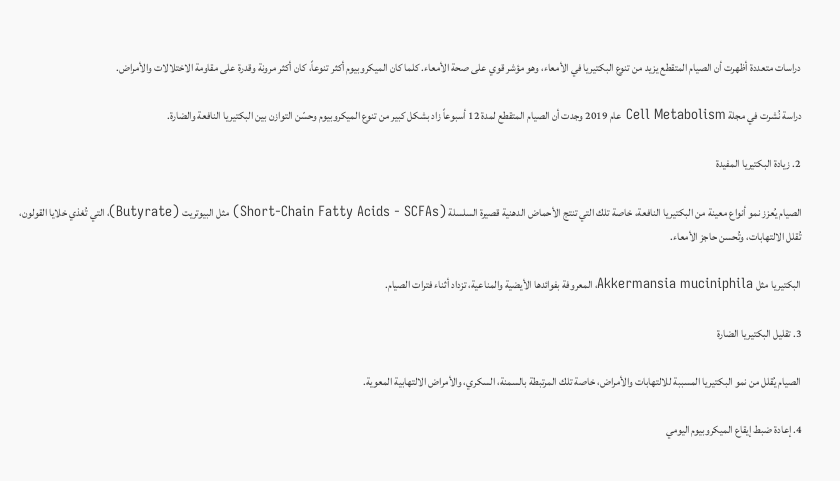دراسات متعددة أظهرت أن الصيام المتقطع يزيد من تنوع البكتيريا في الأمعاء، وهو مؤشر قوي على صحة الأمعاء. كلما كان الميكروبيوم أكثر تنوعاً، كان أكثر مرونة وقدرة على مقاومة الاختلالات والأمراض.

دراسة نُشرت في مجلة Cell Metabolism عام 2019 وجدت أن الصيام المتقطع لمدة 12 أسبوعاً زاد بشكل كبير من تنوع الميكروبيوم وحسّن التوازن بين البكتيريا النافعة والضارة.

2. زيادة البكتيريا المفيدة

الصيام يُعزز نمو أنواع معينة من البكتيريا النافعة، خاصة تلك التي تنتج الأحماض الدهنية قصيرة السلسلة (Short-Chain Fatty Acids - SCFAs) مثل البيوتريت (Butyrate)، التي تُغذي خلايا القولون، تُقلل الالتهابات، وتُحسن حاجز الأمعاء.

البكتيريا مثل Akkermansia muciniphila، المعروفة بفوائدها الأيضية والمناعية، تزداد أثناء فترات الصيام.

3. تقليل البكتيريا الضارة

الصيام يُقلل من نمو البكتيريا المسببة للالتهابات والأمراض، خاصة تلك المرتبطة بالسمنة، السكري، والأمراض الالتهابية المعوية.

4. إعادة ضبط إيقاع الميكروبيوم اليومي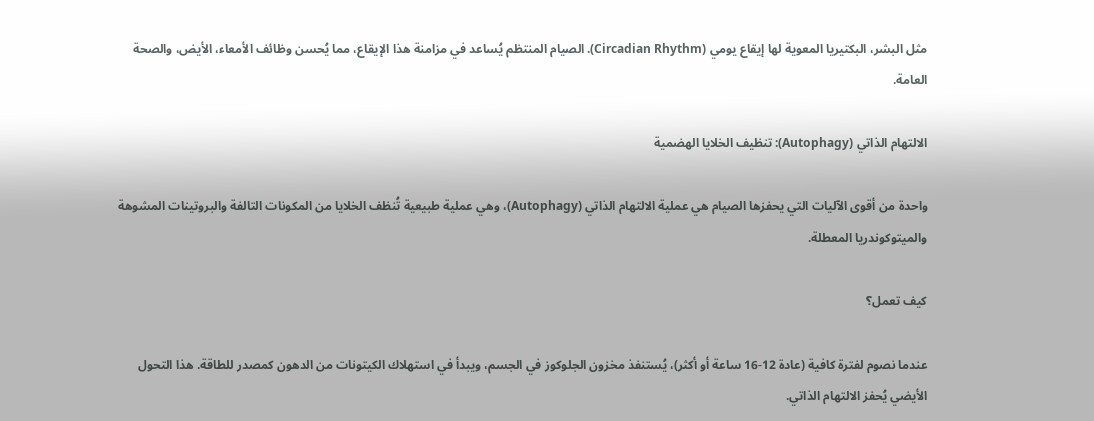مثل البشر، البكتيريا المعوية لها إيقاع يومي (Circadian Rhythm). الصيام المنتظم يُساعد في مزامنة هذا الإيقاع، مما يُحسن وظائف الأمعاء، الأيض، والصحة العامة.

الالتهام الذاتي (Autophagy): تنظيف الخلايا الهضمية

واحدة من أقوى الآليات التي يحفزها الصيام هي عملية الالتهام الذاتي (Autophagy)، وهي عملية طبيعية تُنظف الخلايا من المكونات التالفة والبروتينات المشوهة والميتوكوندريا المعطلة.

كيف تعمل؟

عندما نصوم لفترة كافية (عادة 12-16 ساعة أو أكثر)، يُستنفذ مخزون الجلوكوز في الجسم، ويبدأ في استهلاك الكيتونات من الدهون كمصدر للطاقة. هذا التحول الأيضي يُحفز الالتهام الذاتي.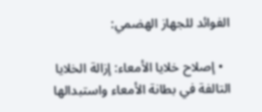الفوائد للجهاز الهضمي:

  • إصلاح خلايا الأمعاء: إزالة الخلايا التالفة في بطانة الأمعاء واستبدالها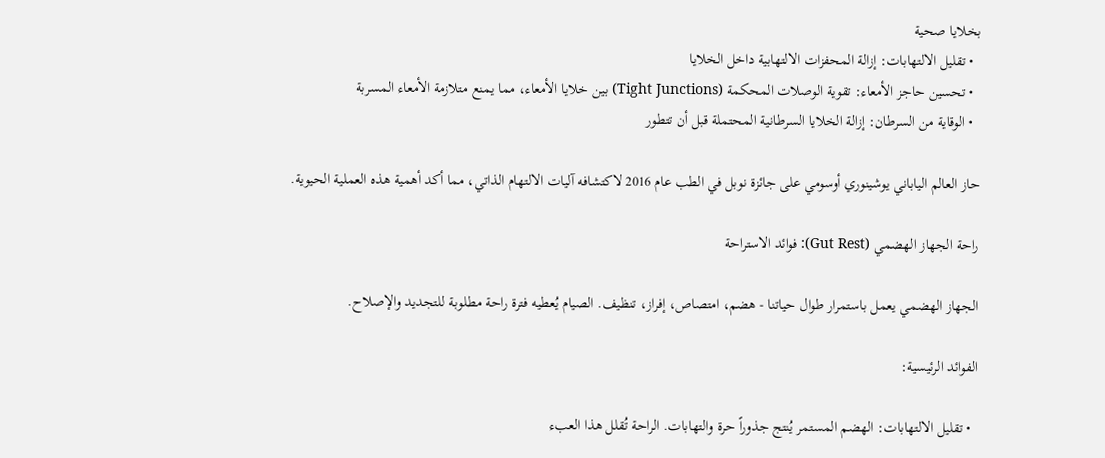بخلايا صحية
  • تقليل الالتهابات: إزالة المحفزات الالتهابية داخل الخلايا
  • تحسين حاجز الأمعاء: تقوية الوصلات المحكمة (Tight Junctions) بين خلايا الأمعاء، مما يمنع متلازمة الأمعاء المسربة
  • الوقاية من السرطان: إزالة الخلايا السرطانية المحتملة قبل أن تتطور

حاز العالم الياباني يوشينوري أوسومي على جائزة نوبل في الطب عام 2016 لاكتشافه آليات الالتهام الذاتي، مما أكد أهمية هذه العملية الحيوية.

راحة الجهاز الهضمي (Gut Rest): فوائد الاستراحة

الجهاز الهضمي يعمل باستمرار طوال حياتنا - هضم، امتصاص، إفراز، تنظيف. الصيام يُعطيه فترة راحة مطلوبة للتجديد والإصلاح.

الفوائد الرئيسية:

  • تقليل الالتهابات: الهضم المستمر يُنتج جذوراً حرة والتهابات. الراحة تُقلل هذا العبء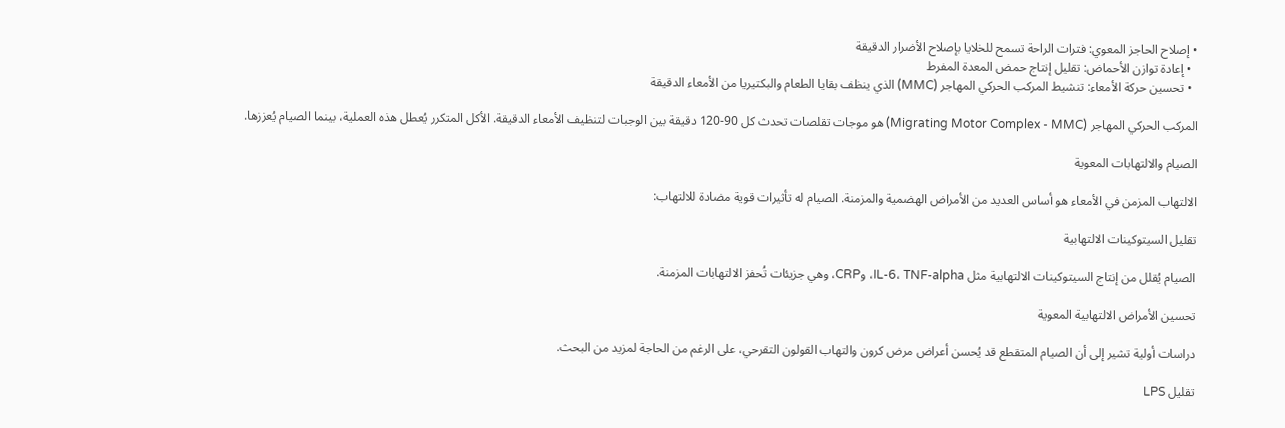• إصلاح الحاجز المعوي: فترات الراحة تسمح للخلايا بإصلاح الأضرار الدقيقة
  • إعادة توازن الأحماض: تقليل إنتاج حمض المعدة المفرط
  • تحسين حركة الأمعاء: تنشيط المركب الحركي المهاجر (MMC) الذي ينظف بقايا الطعام والبكتيريا من الأمعاء الدقيقة

المركب الحركي المهاجر (Migrating Motor Complex - MMC) هو موجات تقلصات تحدث كل 90-120 دقيقة بين الوجبات لتنظيف الأمعاء الدقيقة. الأكل المتكرر يُعطل هذه العملية، بينما الصيام يُعززها.

الصيام والالتهابات المعوية

الالتهاب المزمن في الأمعاء هو أساس العديد من الأمراض الهضمية والمزمنة. الصيام له تأثيرات قوية مضادة للالتهاب:

تقليل السيتوكينات الالتهابية

الصيام يُقلل من إنتاج السيتوكينات الالتهابية مثل IL-6، TNF-alpha، وCRP، وهي جزيئات تُحفز الالتهابات المزمنة.

تحسين الأمراض الالتهابية المعوية

دراسات أولية تشير إلى أن الصيام المتقطع قد يُحسن أعراض مرض كرون والتهاب القولون التقرحي، على الرغم من الحاجة لمزيد من البحث.

تقليل LPS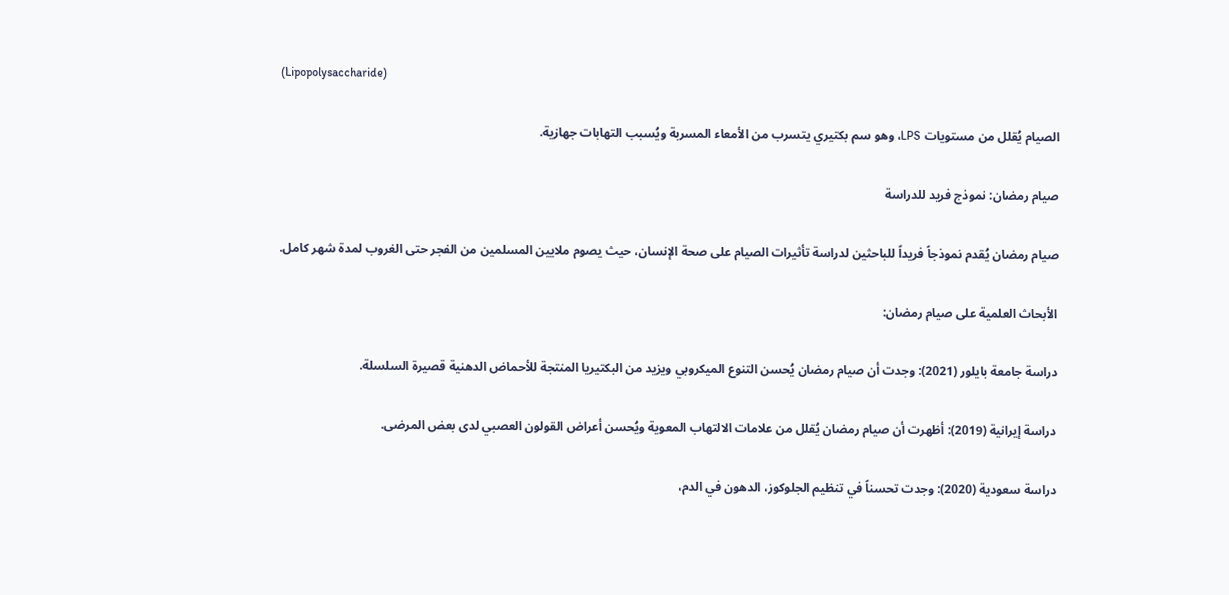(Lipopolysaccharide)

الصيام يُقلل من مستويات LPS، وهو سم بكتيري يتسرب من الأمعاء المسربة ويُسبب التهابات جهازية.

صيام رمضان: نموذج فريد للدراسة

صيام رمضان يُقدم نموذجاً فريداً للباحثين لدراسة تأثيرات الصيام على صحة الإنسان، حيث يصوم ملايين المسلمين من الفجر حتى الغروب لمدة شهر كامل.

الأبحاث العلمية على صيام رمضان:

دراسة جامعة بايلور (2021): وجدت أن صيام رمضان يُحسن التنوع الميكروبي ويزيد من البكتيريا المنتجة للأحماض الدهنية قصيرة السلسلة.

دراسة إيرانية (2019): أظهرت أن صيام رمضان يُقلل من علامات الالتهاب المعوية ويُحسن أعراض القولون العصبي لدى بعض المرضى.

دراسة سعودية (2020): وجدت تحسناً في تنظيم الجلوكوز، الدهون في الدم،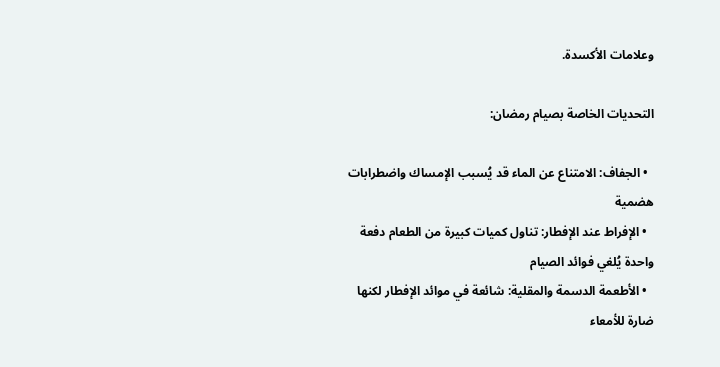وعلامات الأكسدة.

التحديات الخاصة بصيام رمضان:

  • الجفاف: الامتناع عن الماء قد يُسبب الإمساك واضطرابات هضمية
  • الإفراط عند الإفطار: تناول كميات كبيرة من الطعام دفعة واحدة يُلغي فوائد الصيام
  • الأطعمة الدسمة والمقلية: شائعة في موائد الإفطار لكنها ضارة للأمعاء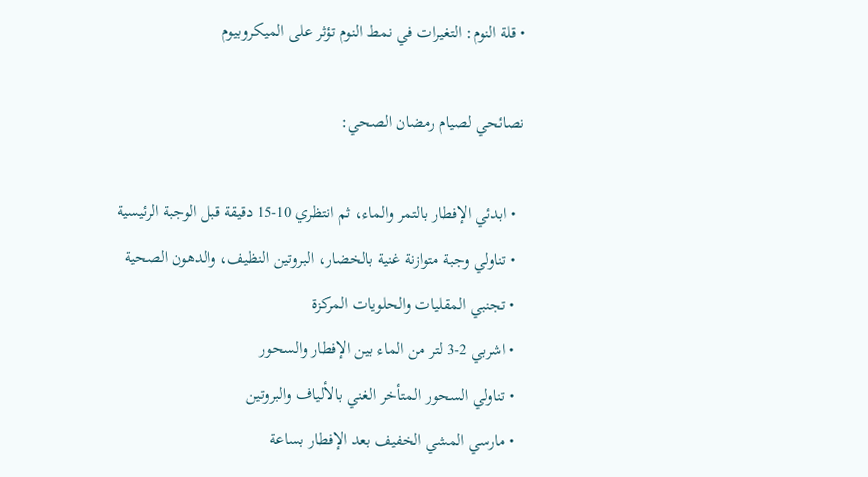• قلة النوم: التغيرات في نمط النوم تؤثر على الميكروبيوم

نصائحي لصيام رمضان الصحي:

  • ابدئي الإفطار بالتمر والماء، ثم انتظري 10-15 دقيقة قبل الوجبة الرئيسية
  • تناولي وجبة متوازنة غنية بالخضار، البروتين النظيف، والدهون الصحية
  • تجنبي المقليات والحلويات المركزة
  • اشربي 2-3 لتر من الماء بين الإفطار والسحور
  • تناولي السحور المتأخر الغني بالألياف والبروتين
  • مارسي المشي الخفيف بعد الإفطار بساعة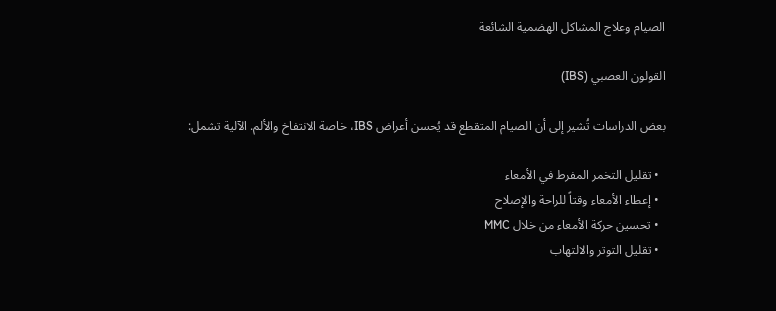الصيام وعلاج المشاكل الهضمية الشائعة

القولون العصبي (IBS)

بعض الدراسات تُشير إلى أن الصيام المتقطع قد يُحسن أعراض IBS، خاصة الانتفاخ والألم. الآلية تشمل:

  • تقليل التخمر المفرط في الأمعاء
  • إعطاء الأمعاء وقتاً للراحة والإصلاح
  • تحسين حركة الأمعاء من خلال MMC
  • تقليل التوتر والالتهاب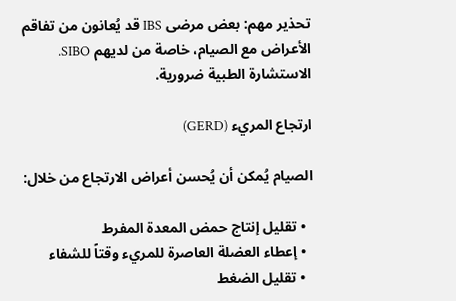تحذير مهم: بعض مرضى IBS قد يُعانون من تفاقم الأعراض مع الصيام، خاصة من لديهم SIBO. الاستشارة الطبية ضرورية.

ارتجاع المريء (GERD)

الصيام يُمكن أن يُحسن أعراض الارتجاع من خلال:

  • تقليل إنتاج حمض المعدة المفرط
  • إعطاء العضلة العاصرة للمريء وقتاً للشفاء
  • تقليل الضغط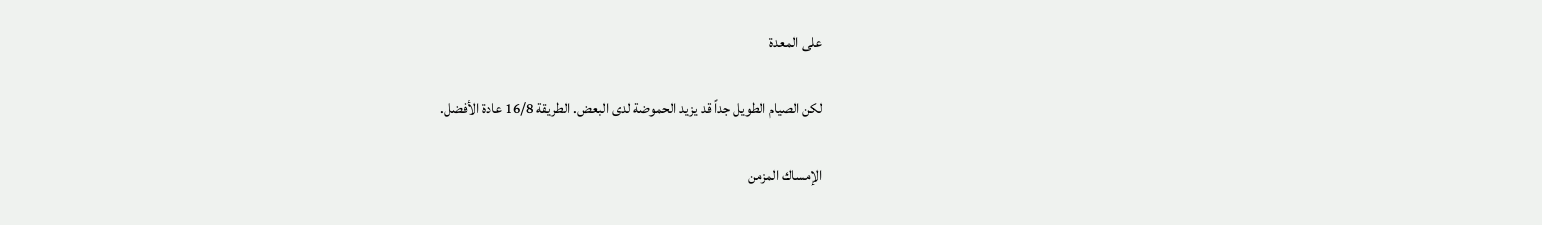على المعدة

لكن الصيام الطويل جداً قد يزيد الحموضة لدى البعض. الطريقة 16/8 عادة الأفضل.

الإمساك المزمن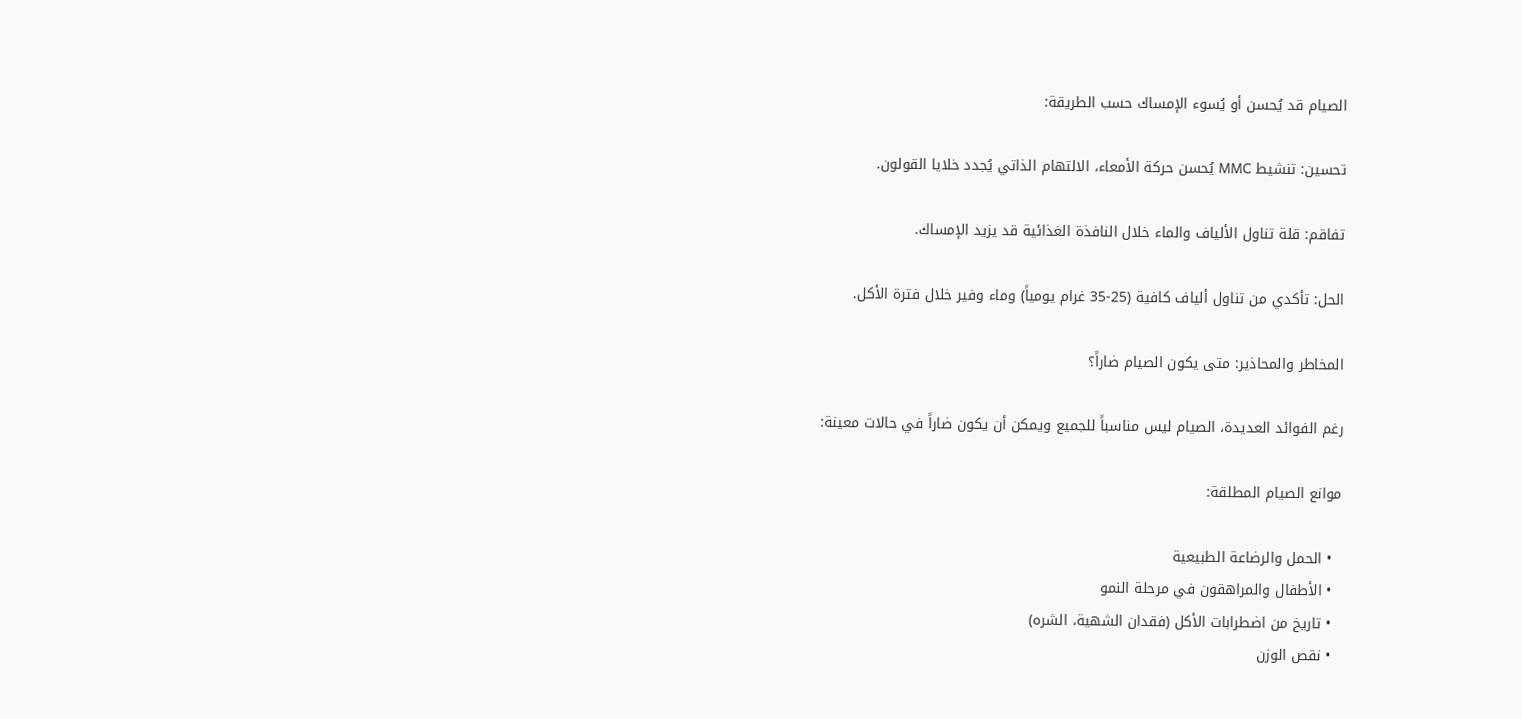الصيام قد يُحسن أو يُسوء الإمساك حسب الطريقة:

تحسين: تنشيط MMC يُحسن حركة الأمعاء، الالتهام الذاتي يُجدد خلايا القولون.

تفاقم: قلة تناول الألياف والماء خلال النافذة الغذائية قد يزيد الإمساك.

الحل: تأكدي من تناول ألياف كافية (25-35 غرام يومياً) وماء وفير خلال فترة الأكل.

المخاطر والمحاذير: متى يكون الصيام ضاراً؟

رغم الفوائد العديدة، الصيام ليس مناسباً للجميع ويمكن أن يكون ضاراً في حالات معينة:

موانع الصيام المطلقة:

  • الحمل والرضاعة الطبيعية
  • الأطفال والمراهقون في مرحلة النمو
  • تاريخ من اضطرابات الأكل (فقدان الشهية، الشره)
  • نقص الوزن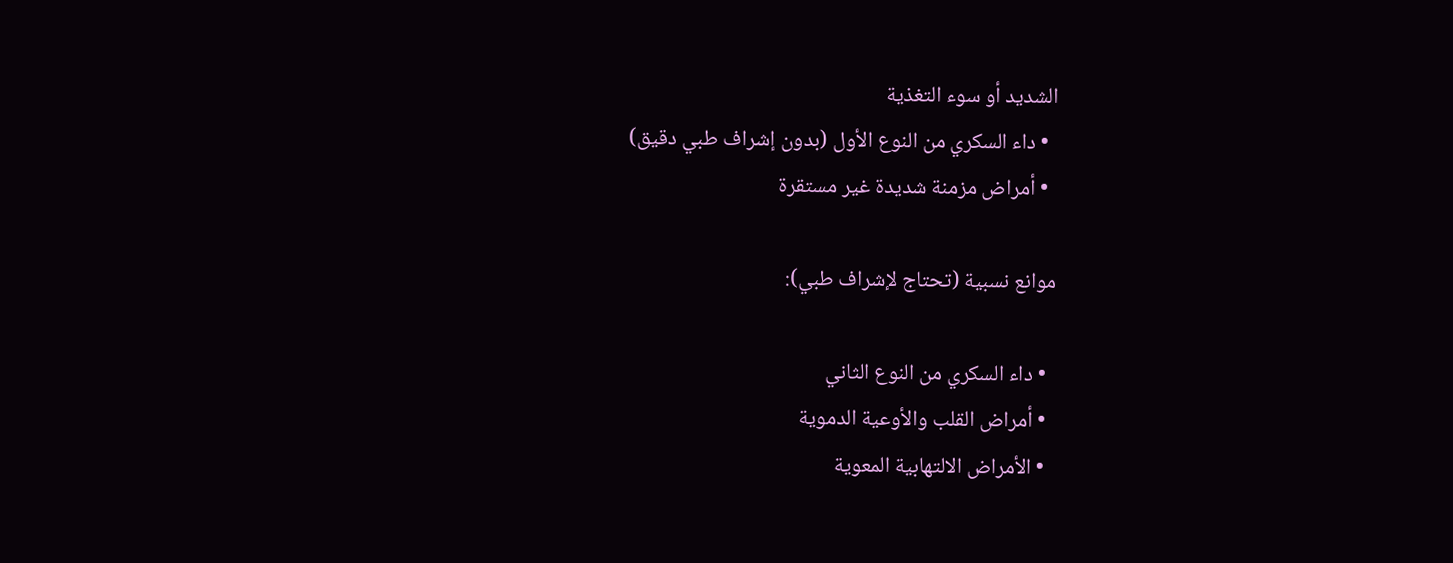الشديد أو سوء التغذية
  • داء السكري من النوع الأول (بدون إشراف طبي دقيق)
  • أمراض مزمنة شديدة غير مستقرة

موانع نسبية (تحتاج لإشراف طبي):

  • داء السكري من النوع الثاني
  • أمراض القلب والأوعية الدموية
  • الأمراض الالتهابية المعوية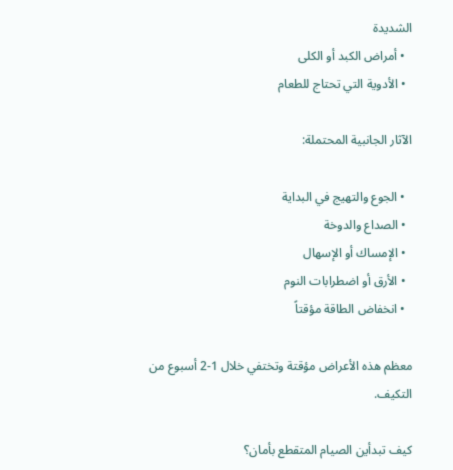الشديدة
  • أمراض الكبد أو الكلى
  • الأدوية التي تحتاج للطعام

الآثار الجانبية المحتملة:

  • الجوع والتهيج في البداية
  • الصداع والدوخة
  • الإمساك أو الإسهال
  • الأرق أو اضطرابات النوم
  • انخفاض الطاقة مؤقتاً

معظم هذه الأعراض مؤقتة وتختفي خلال 1-2 أسبوع من التكيف.

كيف تبدأين الصيام المتقطع بأمان؟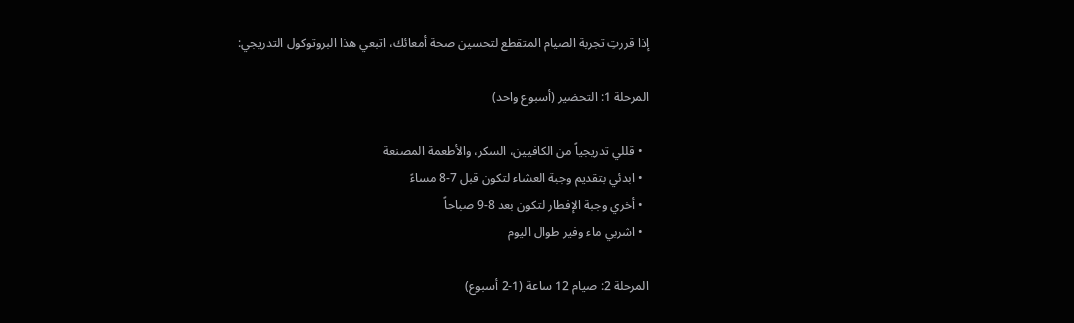إذا قررتِ تجربة الصيام المتقطع لتحسين صحة أمعائك، اتبعي هذا البروتوكول التدريجي:

المرحلة 1: التحضير (أسبوع واحد)

  • قللي تدريجياً من الكافيين، السكر، والأطعمة المصنعة
  • ابدئي بتقديم وجبة العشاء لتكون قبل 7-8 مساءً
  • أخري وجبة الإفطار لتكون بعد 8-9 صباحاً
  • اشربي ماء وفير طوال اليوم

المرحلة 2: صيام 12 ساعة (1-2 أسبوع)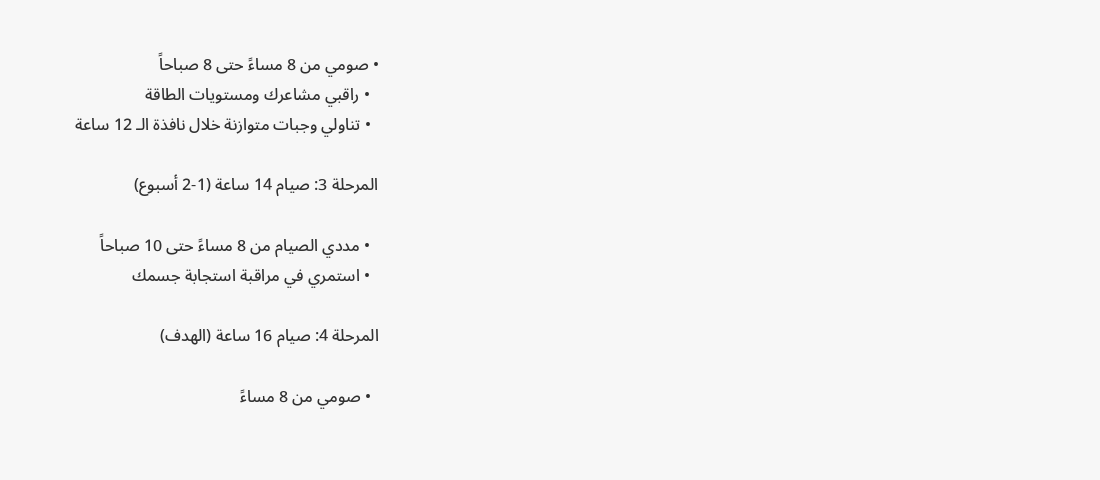• صومي من 8 مساءً حتى 8 صباحاً
  • راقبي مشاعرك ومستويات الطاقة
  • تناولي وجبات متوازنة خلال نافذة الـ 12 ساعة

المرحلة 3: صيام 14 ساعة (1-2 أسبوع)

  • مددي الصيام من 8 مساءً حتى 10 صباحاً
  • استمري في مراقبة استجابة جسمك

المرحلة 4: صيام 16 ساعة (الهدف)

  • صومي من 8 مساءً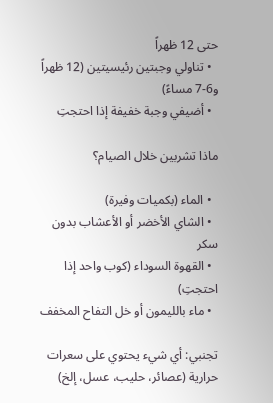حتى 12 ظهراً
  • تناولي وجبتين رئيسيتين (12 ظهراً و6-7 مساءً)
  • أضيفي وجبة خفيفة إذا احتجتِ

ماذا تشربين خلال الصيام؟

  • الماء (بكميات وفيرة)
  • الشاي الأخضر أو الأعشاب بدون سكر
  • القهوة السوداء (كوب واحد إذا احتجتِ)
  • ماء بالليمون أو خل التفاح المخفف

تجنبي: أي شيء يحتوي على سعرات حرارية (عصائر، حليب، عسل، إلخ)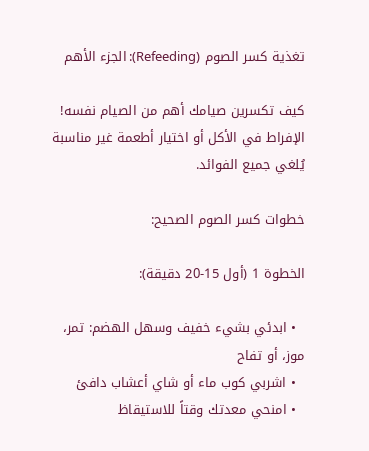تغذية كسر الصوم (Refeeding): الجزء الأهم

كيف تكسرين صيامك أهم من الصيام نفسه! الإفراط في الأكل أو اختيار أطعمة غير مناسبة يُلغي جميع الفوائد.

خطوات كسر الصوم الصحيح:

الخطوة 1 (أول 15-20 دقيقة):

  • ابدئي بشيء خفيف وسهل الهضم: تمر، موز، أو تفاح
  • اشربي كوب ماء أو شاي أعشاب دافئ
  • امنحي معدتك وقتاً للاستيقاظ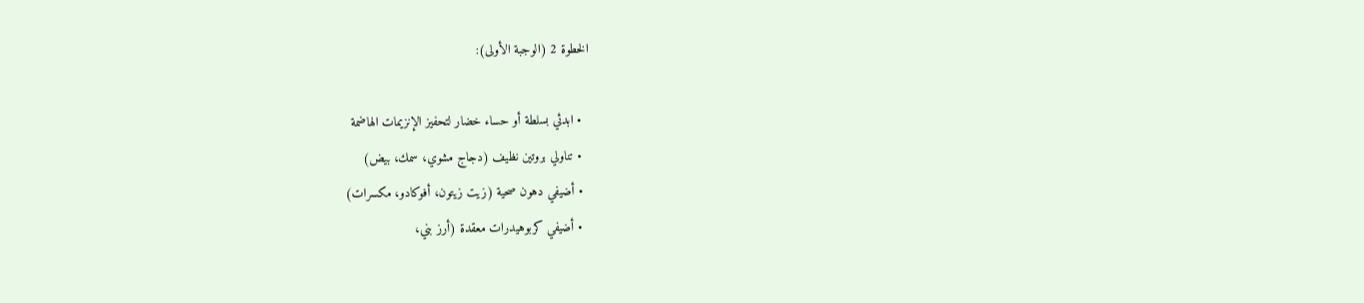الخطوة 2 (الوجبة الأولى):

  • ابدئي بسلطة أو حساء خضار لتحفيز الإنزيمات الهاضمة
  • تناولي بروتين نظيف (دجاج مشوي، سمك، بيض)
  • أضيفي دهون صحية (زيت زيتون، أفوكادو، مكسرات)
  • أضيفي كربوهيدرات معقدة (أرز بني،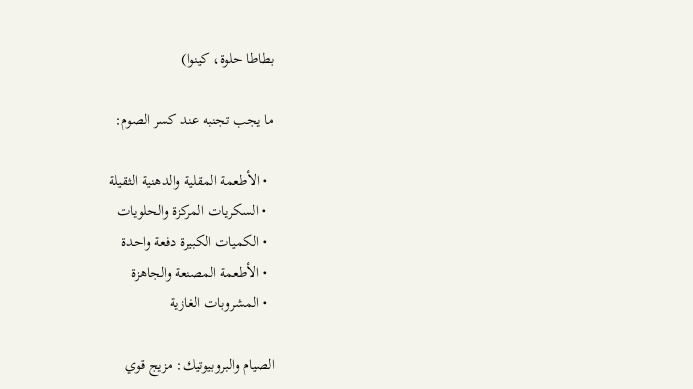بطاطا حلوة، كينوا)

ما يجب تجنبه عند كسر الصوم:

  • الأطعمة المقلية والدهنية الثقيلة
  • السكريات المركزة والحلويات
  • الكميات الكبيرة دفعة واحدة
  • الأطعمة المصنعة والجاهزة
  • المشروبات الغازية

الصيام والبروبيوتيك: مزيج قوي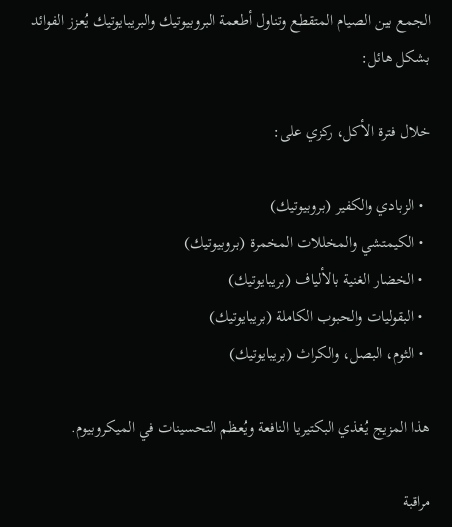الجمع بين الصيام المتقطع وتناول أطعمة البروبيوتيك والبريبايوتيك يُعزز الفوائد بشكل هائل:

خلال فترة الأكل، ركزي على:

  • الزبادي والكفير (بروبيوتيك)
  • الكيمتشي والمخللات المخمرة (بروبيوتيك)
  • الخضار الغنية بالألياف (بريبايوتيك)
  • البقوليات والحبوب الكاملة (بريبايوتيك)
  • الثوم، البصل، والكراث (بريبايوتيك)

هذا المزيج يُغذي البكتيريا النافعة ويُعظم التحسينات في الميكروبيوم.

مراقبة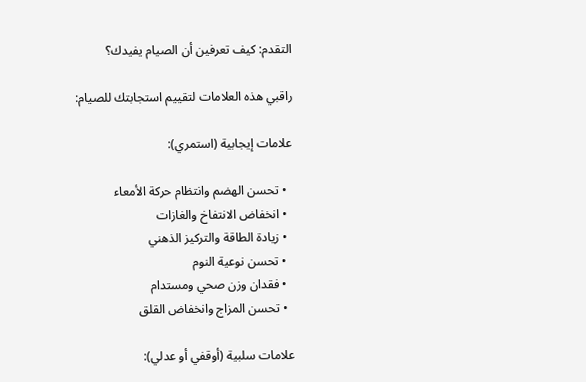التقدم: كيف تعرفين أن الصيام يفيدك؟

راقبي هذه العلامات لتقييم استجابتك للصيام:

علامات إيجابية (استمري):

  • تحسن الهضم وانتظام حركة الأمعاء
  • انخفاض الانتفاخ والغازات
  • زيادة الطاقة والتركيز الذهني
  • تحسن نوعية النوم
  • فقدان وزن صحي ومستدام
  • تحسن المزاج وانخفاض القلق

علامات سلبية (أوقفي أو عدلي):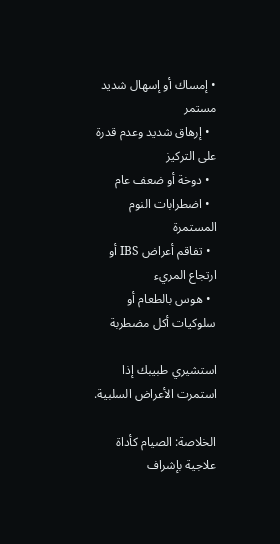• إمساك أو إسهال شديد مستمر
  • إرهاق شديد وعدم قدرة على التركيز
  • دوخة أو ضعف عام
  • اضطرابات النوم المستمرة
  • تفاقم أعراض IBS أو ارتجاع المريء
  • هوس بالطعام أو سلوكيات أكل مضطربة

استشيري طبيبك إذا استمرت الأعراض السلبية.

الخلاصة: الصيام كأداة علاجية بإشراف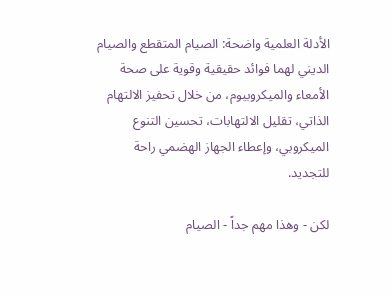الأدلة العلمية واضحة: الصيام المتقطع والصيام الديني لهما فوائد حقيقية وقوية على صحة الأمعاء والميكروبيوم، من خلال تحفيز الالتهام الذاتي، تقليل الالتهابات، تحسين التنوع الميكروبي، وإعطاء الجهاز الهضمي راحة للتجديد.

لكن - وهذا مهم جداً - الصيام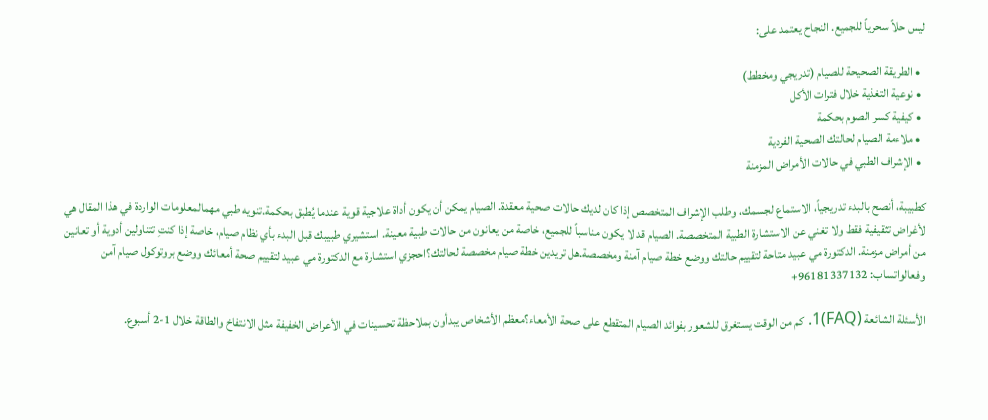ليس حلاً سحرياً للجميع. النجاح يعتمد على:

  • الطريقة الصحيحة للصيام (تدريجي ومخطط)
  • نوعية التغذية خلال فترات الأكل
  • كيفية كسر الصوم بحكمة
  • ملاءمة الصيام لحالتك الصحية الفردية
  • الإشراف الطبي في حالات الأمراض المزمنة

كطبيبة، أنصح بالبدء تدريجياً، الاستماع لجسمك، وطلب الإشراف المتخصص إذا كان لديك حالات صحية معقدة. الصيام يمكن أن يكون أداة علاجية قوية عندما يُطبق بحكمة.تنويه طبي مهمالمعلومات الواردة في هذا المقال هي لأغراض تثقيفية فقط ولا تغني عن الاستشارة الطبية المتخصصة. الصيام قد لا يكون مناسباً للجميع، خاصة من يعانون من حالات طبية معينة. استشيري طبيبك قبل البدء بأي نظام صيام، خاصة إذا كنتِ تتناولين أدوية أو تعانين من أمراض مزمنة. الدكتورة مي عبيد متاحة لتقييم حالتك ووضع خطة صيام آمنة ومخصصة.هل تريدين خطة صيام مخصصة لحالتك؟احجزي استشارة مع الدكتورة مي عبيد لتقييم صحة أمعائك ووضع بروتوكول صيام آمن وفعالواتساب: 96181337132+

الأسئلة الشائعة (FAQ)1. كم من الوقت يستغرق للشعور بفوائد الصيام المتقطع على صحة الأمعاء؟معظم الأشخاص يبدأون بملاحظة تحسينات في الأعراض الخفيفة مثل الانتفاخ والطاقة خلال 1-2 أسبوع.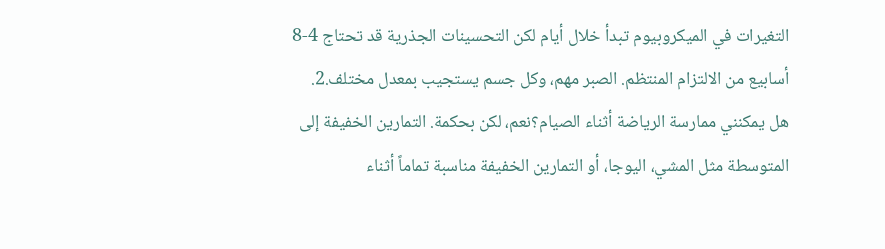التغيرات في الميكروبيوم تبدأ خلال أيام لكن التحسينات الجذرية قد تحتاج 4-8 أسابيع من الالتزام المنتظم. الصبر مهم، وكل جسم يستجيب بمعدل مختلف.2. هل يمكنني ممارسة الرياضة أثناء الصيام؟نعم، لكن بحكمة. التمارين الخفيفة إلى المتوسطة مثل المشي، اليوجا، أو التمارين الخفيفة مناسبة تماماً أثناء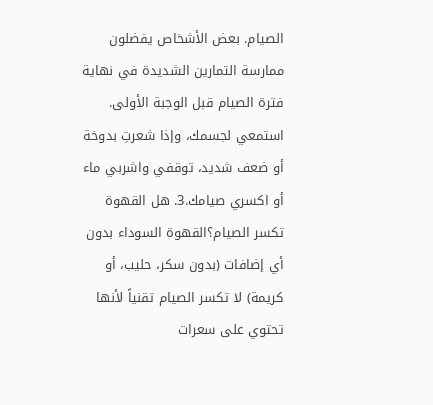الصيام. بعض الأشخاص يفضلون ممارسة التمارين الشديدة في نهاية فترة الصيام قبل الوجبة الأولى. استمعي لجسمك، وإذا شعرتِ بدوخة أو ضعف شديد، توقفي واشربي ماء أو اكسري صيامك.3. هل القهوة تكسر الصيام؟القهوة السوداء بدون أي إضافات (بدون سكر، حليب، أو كريمة) لا تكسر الصيام تقنياً لأنها تحتوي على سعرات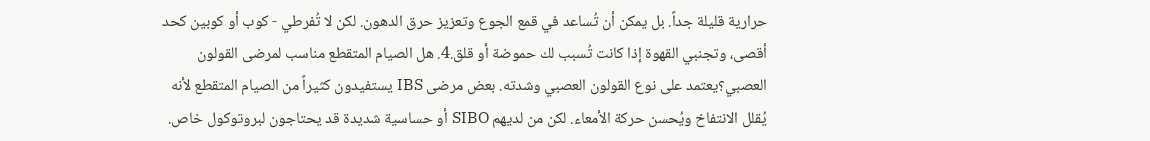حرارية قليلة جداً. بل يمكن أن تُساعد في قمع الجوع وتعزيز حرق الدهون. لكن لا تُفرطي - كوب أو كوبين كحد أقصى، وتجنبي القهوة إذا كانت تُسبب لك حموضة أو قلق.4. هل الصيام المتقطع مناسب لمرضى القولون العصبي؟يعتمد على نوع القولون العصبي وشدته. بعض مرضى IBS يستفيدون كثيراً من الصيام المتقطع لأنه يُقلل الانتفاخ ويُحسن حركة الأمعاء. لكن من لديهم SIBO أو حساسية شديدة قد يحتاجون لبروتوكول خاص.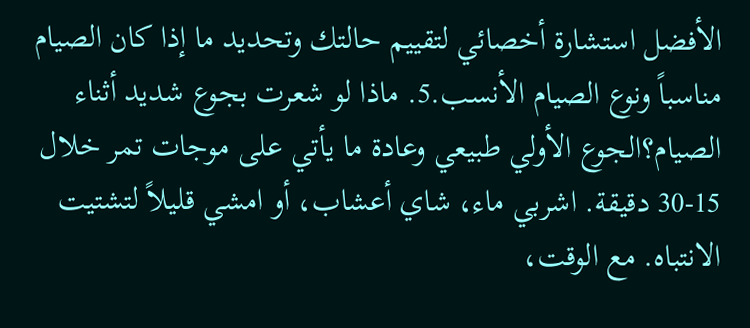الأفضل استشارة أخصائي لتقييم حالتك وتحديد ما إذا كان الصيام مناسباً ونوع الصيام الأنسب.5. ماذا لو شعرت بجوع شديد أثناء الصيام؟الجوع الأولي طبيعي وعادة ما يأتي على موجات تمر خلال 15-30 دقيقة. اشربي ماء، شاي أعشاب، أو امشي قليلاً لتشتيت الانتباه. مع الوقت،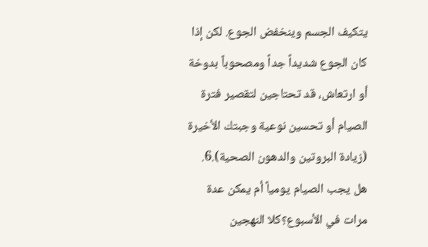يتكيف الجسم وينخفض الجوع. لكن إذا كان الجوع شديداً جداً ومصحوباً بدوخة أو ارتعاش، قد تحتاجين لتقصير فترة الصيام أو تحسين نوعية وجبتك الأخيرة (زيادة البروتين والدهون الصحية).6. هل يجب الصيام يومياً أم يمكن عدة مرات في الأسبوع؟كلا النهجين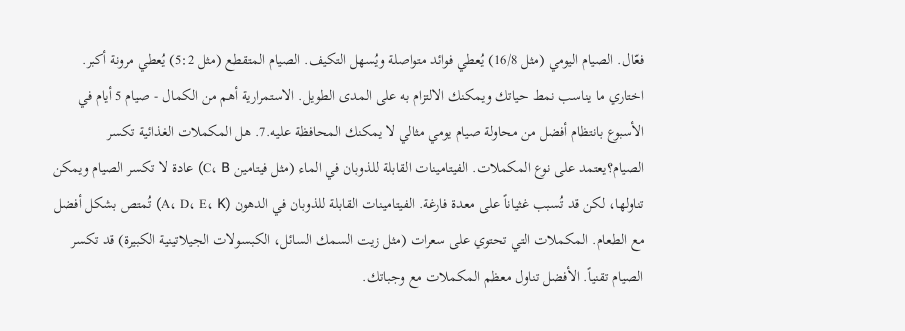فعّال. الصيام اليومي (مثل 16/8) يُعطي فوائد متواصلة ويُسهل التكيف. الصيام المتقطع (مثل 5:2) يُعطي مرونة أكبر. اختاري ما يناسب نمط حياتك ويمكنك الالتزام به على المدى الطويل. الاستمرارية أهم من الكمال - صيام 5 أيام في الأسبوع بانتظام أفضل من محاولة صيام يومي مثالي لا يمكنك المحافظة عليه.7. هل المكملات الغذائية تكسر الصيام؟يعتمد على نوع المكملات. الفيتامينات القابلة للذوبان في الماء (مثل فيتامين C، B) عادة لا تكسر الصيام ويمكن تناولها، لكن قد تُسبب غثياناً على معدة فارغة. الفيتامينات القابلة للذوبان في الدهون (A، D، E، K) تُمتص بشكل أفضل مع الطعام. المكملات التي تحتوي على سعرات (مثل زيت السمك السائل، الكبسولات الجيلاتينية الكبيرة) قد تكسر الصيام تقنياً. الأفضل تناول معظم المكملات مع وجباتك.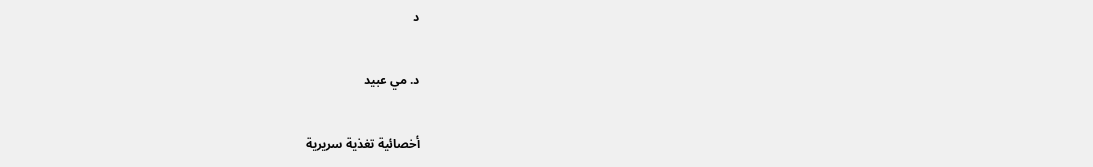د

د. مي عبيد

أخصائية تغذية سريرية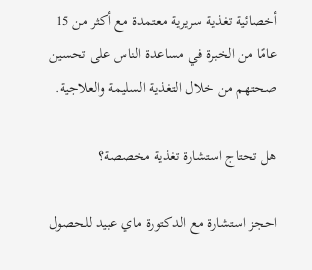أخصائية تغذية سريرية معتمدة مع أكثر من 15 عامًا من الخبرة في مساعدة الناس على تحسين صحتهم من خلال التغذية السليمة والعلاجية.

هل تحتاج استشارة تغذية مخصصة؟

احجز استشارة مع الدكتورة ماي عبيد للحصول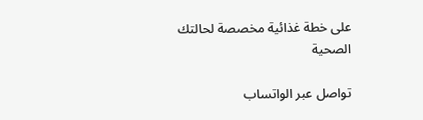على خطة غذائية مخصصة لحالتك الصحية

تواصل عبر الواتساب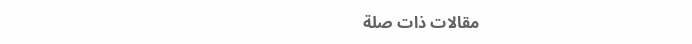مقالات ذات صلة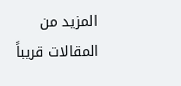المزيد من المقالات قريباً